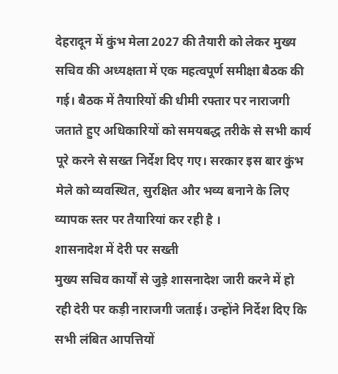देहरादून में कुंभ मेला 2027 की तैयारी को लेकर मुख्य सचिव की अध्यक्षता में एक महत्वपूर्ण समीक्षा बैठक की गई। बैठक में तैयारियों की धीमी रफ्तार पर नाराजगी जताते हुए अधिकारियों को समयबद्ध तरीके से सभी कार्य पूरे करने से सख्त निर्देश दिए गए। सरकार इस बार कुंभ मेले को व्यवस्थित, सुरक्षित और भव्य बनाने के लिए व्यापक स्तर पर तैयारियां कर रही है ।
शासनादेश में देरी पर सख्ती
मुख्य सचिव कार्यों से जुड़े शासनादेश जारी करने में हो रही देरी पर कड़ी नाराजगी जताई। उन्होंने निर्देश दिए कि सभी लंबित आपत्तियों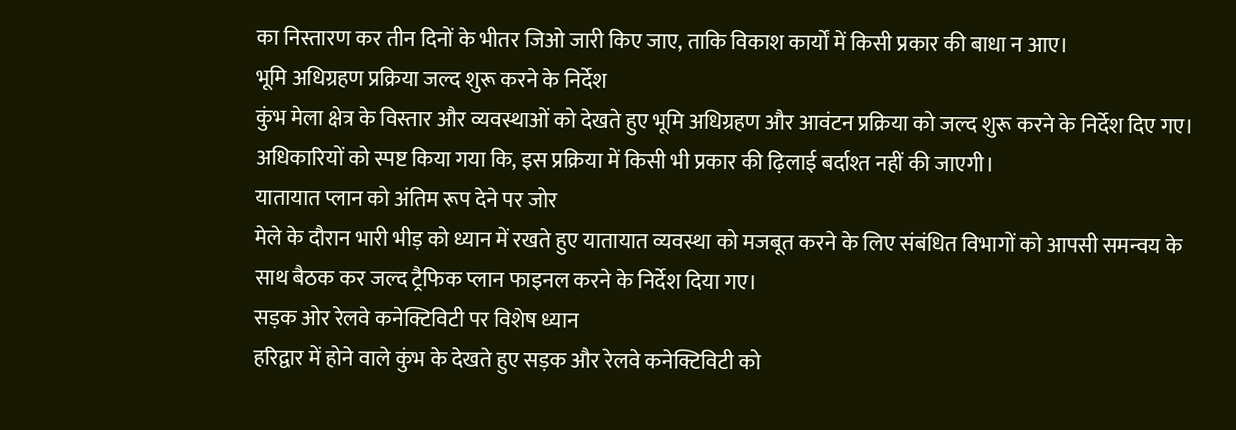का निस्तारण कर तीन दिनों के भीतर जिओ जारी किए जाए, ताकि विकाश कार्यों में किसी प्रकार की बाधा न आए।
भूमि अधिग्रहण प्रक्रिया जल्द शुरू करने के निर्देश
कुंभ मेला क्षेत्र के विस्तार और व्यवस्थाओं को देखते हुए भूमि अधिग्रहण और आवंटन प्रक्रिया को जल्द शुरू करने के निर्देश दिए गए। अधिकारियों को स्पष्ट किया गया कि, इस प्रक्रिया में किसी भी प्रकार की ढ़िलाई बर्दाश्त नहीं की जाएगी।
यातायात प्लान को अंतिम रूप देने पर जोर
मेले के दौरान भारी भीड़ को ध्यान में रखते हुए यातायात व्यवस्था को मजबूत करने के लिए संबंधित विभागों को आपसी समन्वय के साथ बैठक कर जल्द ट्रैफिक प्लान फाइनल करने के निर्देश दिया गए।
सड़क ओर रेलवे कनेक्टिविटी पर विशेष ध्यान
हरिद्वार में होने वाले कुंभ के देखते हुए सड़क और रेलवे कनेक्टिविटी को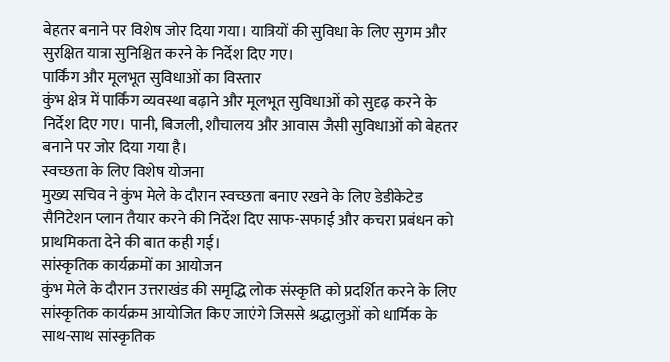बेहतर बनाने पर विशेष जोर दिया गया। यात्रियों की सुविधा के लिए सुगम और सुरक्षित यात्रा सुनिश्चित करने के निर्देश दिए गए।
पार्किंग और मूलभूत सुविधाओं का विस्तार
कुंभ क्षेत्र में पार्किंग व्यवस्था बढ़ाने और मूलभूत सुविधाओं को सुदृढ़ करने के निर्देश दिए गए। पानी, बिजली, शौचालय और आवास जैसी सुविधाओं को बेहतर बनाने पर जोर दिया गया है।
स्वच्छता के लिए विशेष योजना
मुख्य सचिव ने कुंभ मेले के दौरान स्वच्छता बनाए रखने के लिए डेडीकेटेड सैनिटेशन प्लान तैयार करने की निर्देश दिए साफ-सफाई और कचरा प्रबंधन को प्राथमिकता देने की बात कही गई।
सांस्कृतिक कार्यक्रमों का आयोजन
कुंभ मेले के दौरान उत्तराखंड की समृद्धि लोक संस्कृति को प्रदर्शित करने के लिए सांस्कृतिक कार्यक्रम आयोजित किए जाएंगे जिससे श्रद्धालुओं को धार्मिक के साथ-साथ सांस्कृतिक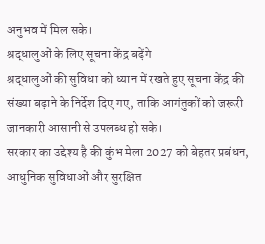अनुभव में मिल सके।
श्रद्धालुओं के लिए सूचना केंद्र बढ़ेंगे
श्रद्धालुओं की सुविधा को ध्यान में रखते हुए सूचना केंद्र की संख्या बढ़ाने के निर्देश दिए गए, ताकि आगंतुकों को जरूरी जानकारी आसानी से उपलब्ध हो सके।
सरकार का उद्देश्य है की कुंभ मेला 2027 को बेहतर प्रबंधन, आधुनिक सुविधाओं और सुरक्षित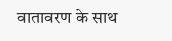वातावरण के साथ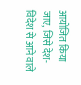आयोजित किया जाए, जिसे देश-विदेश से आने वाले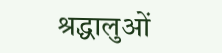श्रद्धालुओं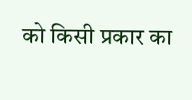को किसी प्रकार का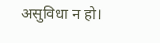असुविधा न हो।